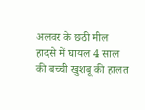अलवर के छठी मील हादसे में घायल 4 साल की बच्ची खुशबू की हालत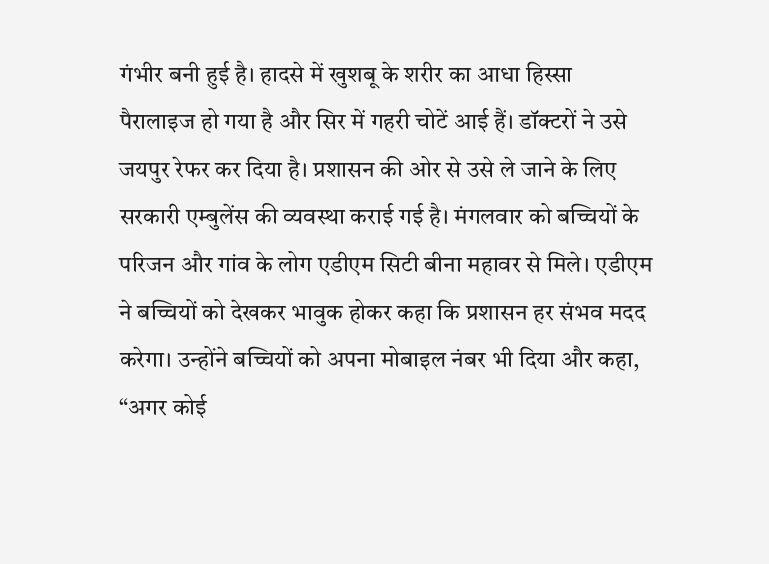गंभीर बनी हुई है। हादसे में खुशबू के शरीर का आधा हिस्सा पैरालाइज हो गया है और सिर में गहरी चोटें आई हैं। डॉक्टरों ने उसे जयपुर रेफर कर दिया है। प्रशासन की ओर से उसे ले जाने के लिए सरकारी एम्बुलेंस की व्यवस्था कराई गई है। मंगलवार को बच्चियों के परिजन और गांव के लोग एडीएम सिटी बीना महावर से मिले। एडीएम ने बच्चियों को देखकर भावुक होकर कहा कि प्रशासन हर संभव मदद करेगा। उन्होंने बच्चियों को अपना मोबाइल नंबर भी दिया और कहा, “अगर कोई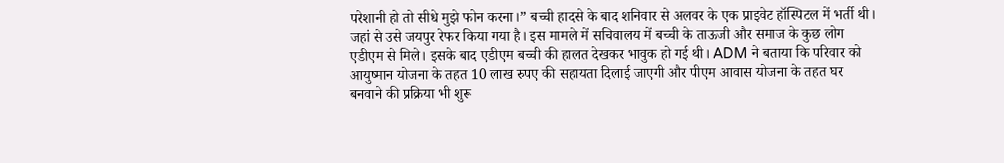परेशानी हो तो सीधे मुझे फोन करना।” बच्ची हादसे के बाद शनिवार से अलवर के एक प्राइवेट हॉस्पिटल में भर्ती थी। जहां से उसे जयपुर रेफर किया गया है। इस मामले में सचिवालय में बच्ची के ताऊजी और समाज के कुछ लोग एडीएम से मिले। इसके बाद एडीएम बच्ची की हालत देखकर भावुक हो गई थी। ADM ने बताया कि परिवार को आयुष्मान योजना के तहत 10 लाख रुपए की सहायता दिलाई जाएगी और पीएम आवास योजना के तहत घर बनवाने की प्रक्रिया भी शुरू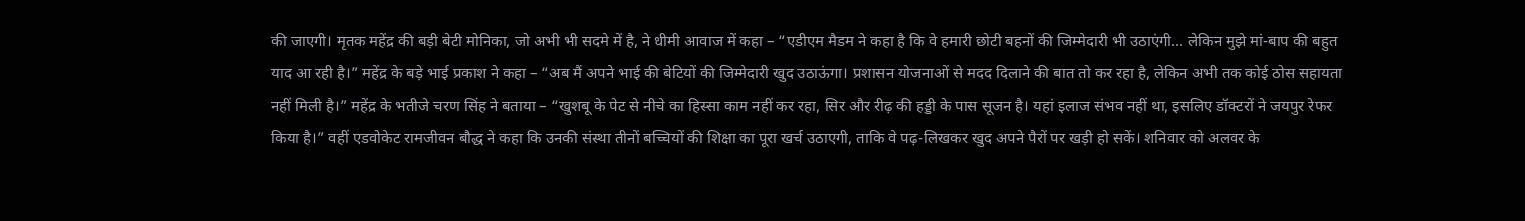की जाएगी। मृतक महेंद्र की बड़ी बेटी मोनिका, जो अभी भी सदमे में है, ने धीमी आवाज में कहा – “एडीएम मैडम ने कहा है कि वे हमारी छोटी बहनों की जिम्मेदारी भी उठाएंगी… लेकिन मुझे मां-बाप की बहुत याद आ रही है।” महेंद्र के बड़े भाई प्रकाश ने कहा – “अब मैं अपने भाई की बेटियों की जिम्मेदारी खुद उठाऊंगा। प्रशासन योजनाओं से मदद दिलाने की बात तो कर रहा है, लेकिन अभी तक कोई ठोस सहायता नहीं मिली है।” महेंद्र के भतीजे चरण सिंह ने बताया – “खुशबू के पेट से नीचे का हिस्सा काम नहीं कर रहा, सिर और रीढ़ की हड्डी के पास सूजन है। यहां इलाज संभव नहीं था, इसलिए डॉक्टरों ने जयपुर रेफर किया है।” वहीं एडवोकेट रामजीवन बौद्ध ने कहा कि उनकी संस्था तीनों बच्चियों की शिक्षा का पूरा खर्च उठाएगी, ताकि वे पढ़-लिखकर खुद अपने पैरों पर खड़ी हो सकें। शनिवार को अलवर के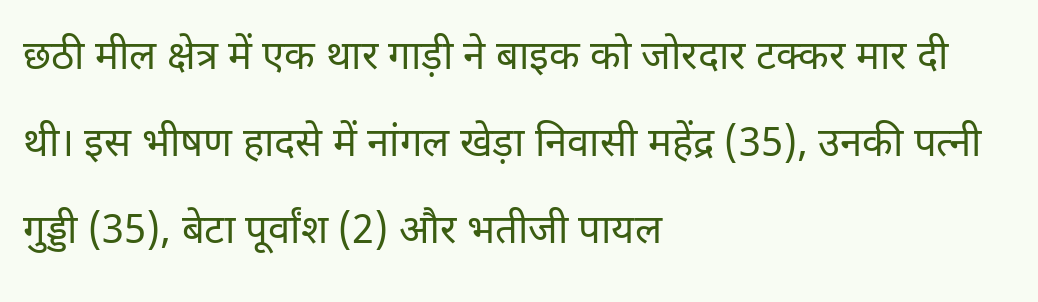छठी मील क्षेत्र में एक थार गाड़ी ने बाइक को जोरदार टक्कर मार दी थी। इस भीषण हादसे में नांगल खेड़ा निवासी महेंद्र (35), उनकी पत्नी गुड्डी (35), बेटा पूर्वांश (2) और भतीजी पायल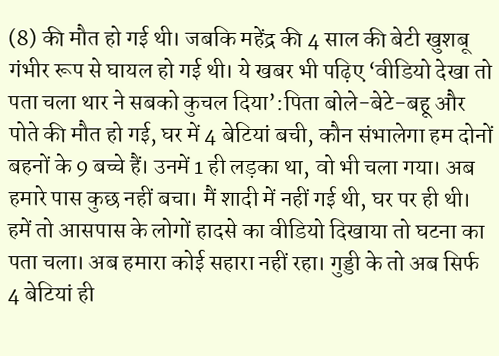(8) की मौत हो गई थी। जबकि महेंद्र की 4 साल की बेटी खुशबू गंभीर रूप से घायल हो गई थी। ये खबर भी पढ़िए ‘वीडियो देखा तो पता चला थार ने सबको कुचल दिया’:पिता बोले-बेटे-बहू और पोते की मौत हो गई, घर में 4 बेटियां बची, कौन संभालेगा हम दोनों बहनों के 9 बच्चे हैं। उनमें 1 ही लड़का था, वो भी चला गया। अब हमारे पास कुछ नहीं बचा। मैं शादी में नहीं गई थी, घर पर ही थी। हमें तो आसपास के लोगों हादसे का वीडियो दिखाया तो घटना का पता चला। अब हमारा कोई सहारा नहीं रहा। गुड्डी के तो अब सिर्फ 4 बेटियां ही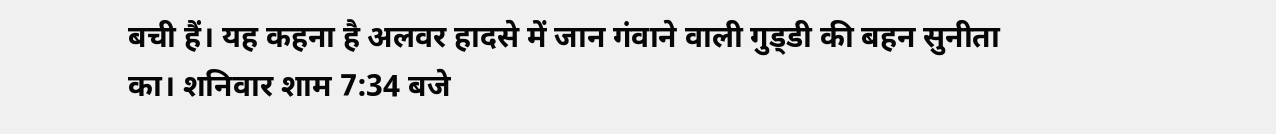बची हैं। यह कहना है अलवर हादसे में जान गंवाने वाली गुड्‌डी की बहन सुनीता का। शनिवार शाम 7:34 बजे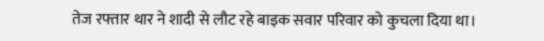तेज रफ्तार थार ने शादी से लौट रहे बाइक सवार परिवार को कुचला दिया था।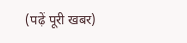(पढ़ें पूरी खबर)